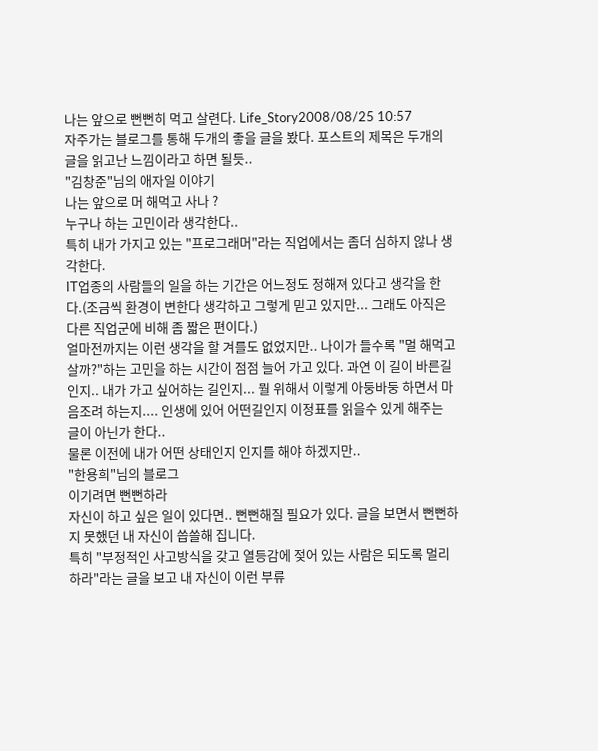나는 앞으로 뻔뻔히 먹고 살련다. Life_Story2008/08/25 10:57
자주가는 블로그를 통해 두개의 좋을 글을 봤다. 포스트의 제목은 두개의 글을 읽고난 느낌이라고 하면 될듯..
"김창준"님의 애자일 이야기
나는 앞으로 머 해먹고 사나 ?
누구나 하는 고민이라 생각한다..
특히 내가 가지고 있는 "프로그래머"라는 직업에서는 좀더 심하지 않나 생각한다.
IT업종의 사람들의 일을 하는 기간은 어느정도 정해져 있다고 생각을 한다.(조금씩 환경이 변한다 생각하고 그렇게 믿고 있지만... 그래도 아직은 다른 직업군에 비해 좀 짧은 편이다.)
얼마전까지는 이런 생각을 할 겨를도 없었지만.. 나이가 들수록 "멀 해먹고 살까?"하는 고민을 하는 시간이 점점 늘어 가고 있다. 과연 이 길이 바른길인지.. 내가 가고 싶어하는 길인지... 뭘 위해서 이렇게 아둥바둥 하면서 마음조려 하는지.... 인생에 있어 어떤길인지 이정표를 읽을수 있게 해주는 글이 아닌가 한다..
물론 이전에 내가 어떤 상태인지 인지를 해야 하겠지만..
"한용희"님의 블로그
이기려면 뻔뻔하라
자신이 하고 싶은 일이 있다면.. 뻔뻔해질 필요가 있다. 글을 보면서 뻔뻔하지 못했던 내 자신이 씁쓸해 집니다.
특히 "부정적인 사고방식을 갖고 열등감에 젖어 있는 사람은 되도록 멀리 하라"라는 글을 보고 내 자신이 이런 부류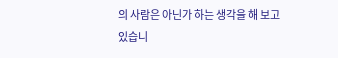의 사람은 아닌가 하는 생각을 해 보고 있습니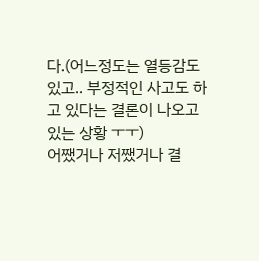다.(어느정도는 열등감도 있고.. 부정적인 사고도 하고 있다는 결론이 나오고 있는 상황 ㅜㅜ)
어쨌거나 저쨌거나 결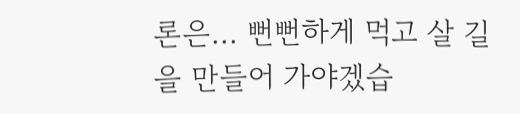론은... 뻔뻔하게 먹고 살 길을 만들어 가야겠습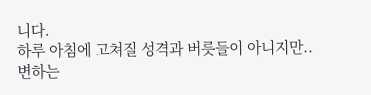니다.
하루 아침에 고쳐질 성격과 버릇들이 아니지만.. 변하는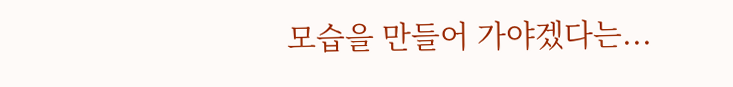모습을 만들어 가야겠다는...